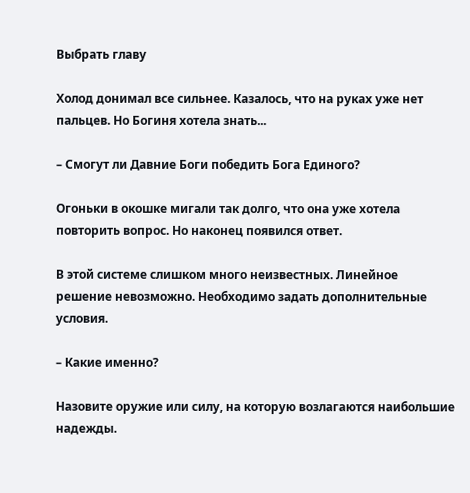Выбрать главу

Холод донимал все сильнее. Казалось, что на руках уже нет пальцев. Но Богиня хотела знать...

– Смогут ли Давние Боги победить Бога Единого?

Огоньки в окошке мигали так долго, что она уже хотела повторить вопрос. Но наконец появился ответ.

В этой системе слишком много неизвестных. Линейное решение невозможно. Необходимо задать дополнительные условия.

– Какие именно?

Назовите оружие или силу, на которую возлагаются наибольшие надежды.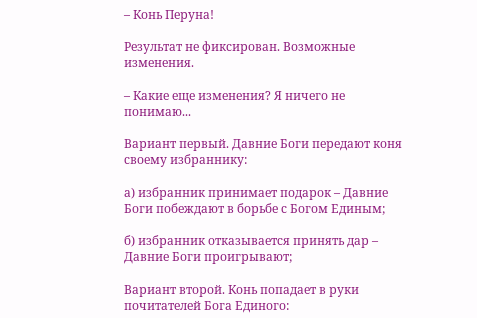– Конь Перуна!

Результат не фиксирован. Возможные изменения.

– Какие еще изменения? Я ничего не понимаю...

Вариант первый. Давние Боги передают коня своему избраннику:

а) избранник принимает подарок – Давние Боги побеждают в борьбе с Богом Единым;

б) избранник отказывается принять дар – Давние Боги проигрывают;

Вариант второй. Конь попадает в руки почитателей Бога Единого: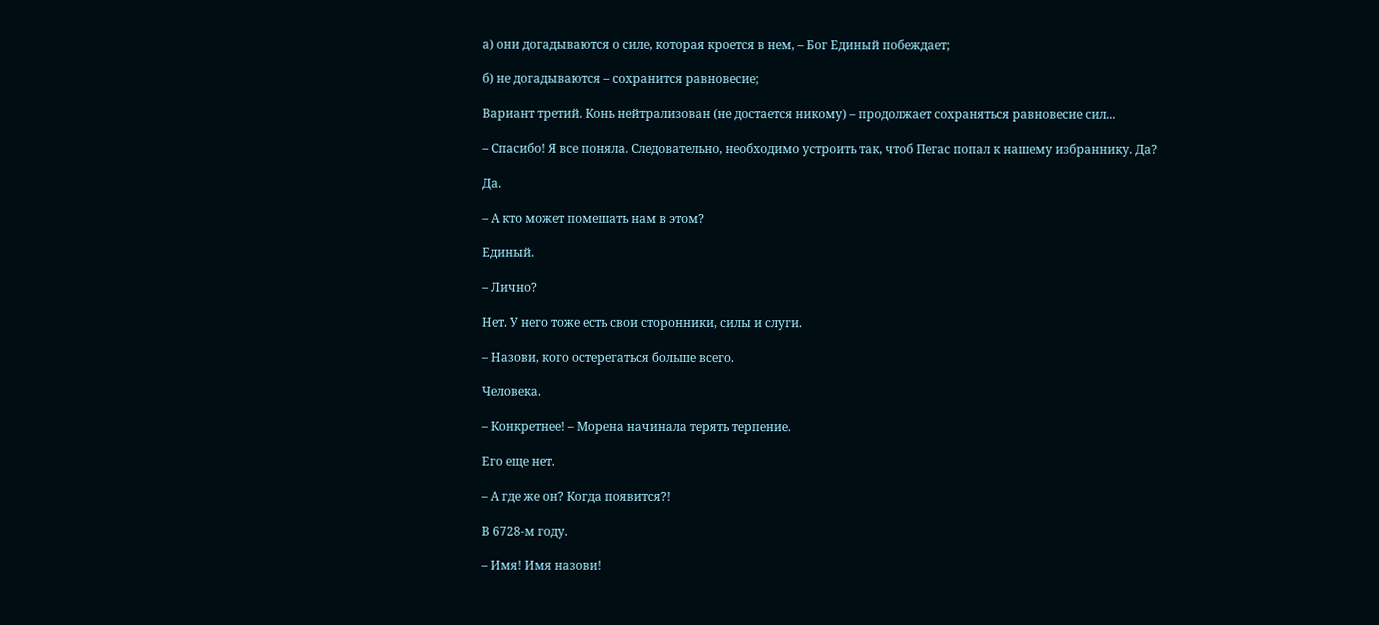а) они догадываются о силе, которая кроется в нем, – Бог Единый побеждает;

б) не догадываются – сохранится равновесие;

Вариант третий. Конь нейтрализован (не достается никому) – продолжает сохраняться равновесие сил...

– Спасибо! Я все поняла. Следовательно, необходимо устроить так, чтоб Пегас попал к нашему избраннику. Да?

Да.

– А кто может помешать нам в этом?

Единый.

– Лично?

Нет. У него тоже есть свои сторонники, силы и слуги.

– Назови, кого остерегаться больше всего.

Человека.

– Конкретнее! – Морена начинала терять терпение.

Его еще нет.

– А где же он? Когда появится?!

В 6728-м году.

– Имя! Имя назови!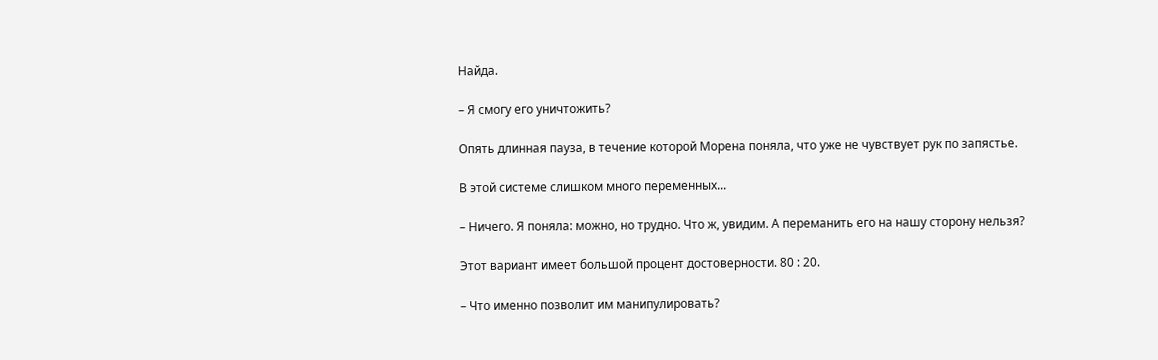Найда.

– Я смогу его уничтожить?

Опять длинная пауза, в течение которой Морена поняла, что уже не чувствует рук по запястье.

В этой системе слишком много переменных...

– Ничего. Я поняла: можно, но трудно. Что ж, увидим. А переманить его на нашу сторону нельзя?

Этот вариант имеет большой процент достоверности. 80 : 20.

– Что именно позволит им манипулировать?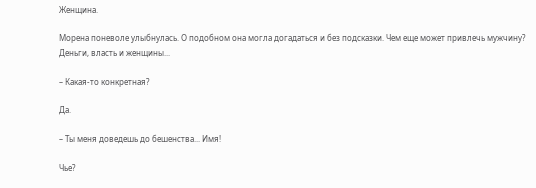Женщина.

Морена поневоле улыбнулась. О подобном она могла догадаться и без подсказки. Чем еще может привлечь мужчину? Деньги, власть и женщины...

– Какая-то конкретная?

Да.

– Ты меня доведешь до бешенства... Имя!

Чье?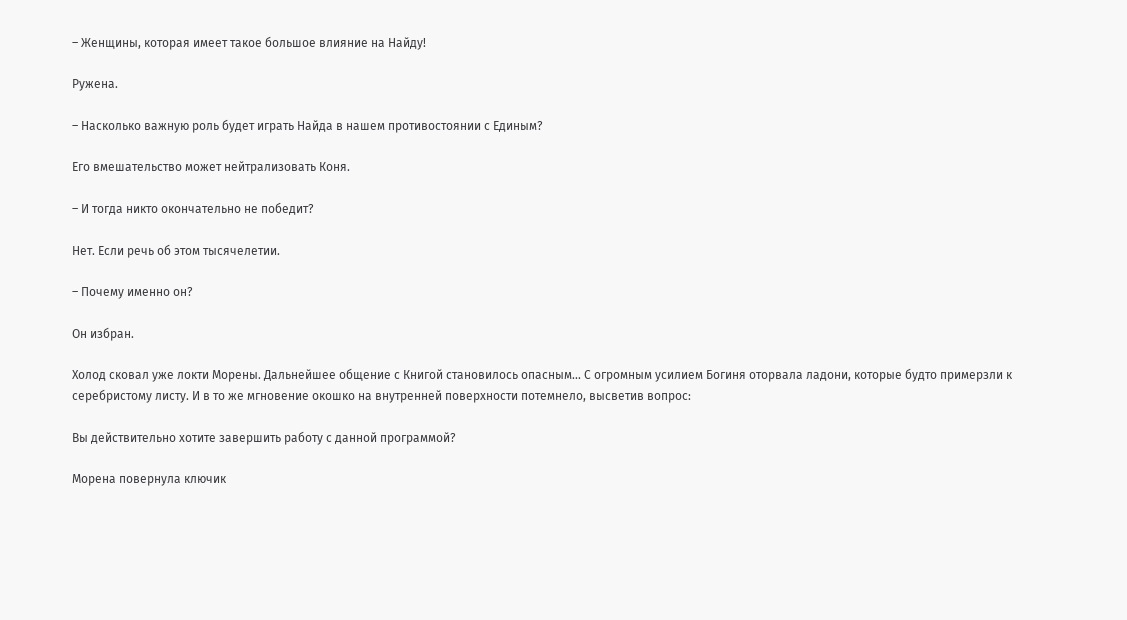– Женщины, которая имеет такое большое влияние на Найду!

Ружена.

– Насколько важную роль будет играть Найда в нашем противостоянии с Единым?

Его вмешательство может нейтрализовать Коня.

– И тогда никто окончательно не победит?

Нет. Если речь об этом тысячелетии.

– Почему именно он?

Он избран.

Холод сковал уже локти Морены. Дальнейшее общение с Книгой становилось опасным... С огромным усилием Богиня оторвала ладони, которые будто примерзли к серебристому листу. И в то же мгновение окошко на внутренней поверхности потемнело, высветив вопрос:

Вы действительно хотите завершить работу с данной программой?

Морена повернула ключик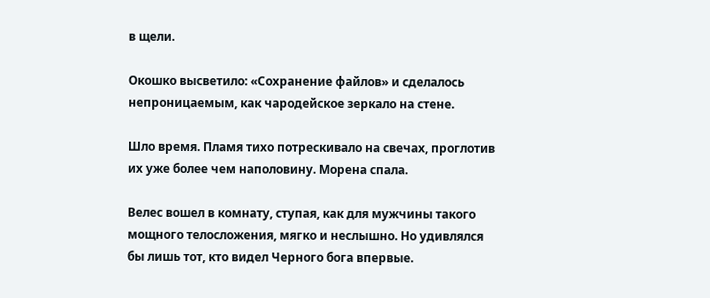в щели.

Окошко высветило: «Сохранение файлов» и сделалось непроницаемым, как чародейское зеркало на стене.

Шло время. Пламя тихо потрескивало на свечах, проглотив их уже более чем наполовину. Морена спала.

Велес вошел в комнату, ступая, как для мужчины такого мощного телосложения, мягко и неслышно. Но удивлялся бы лишь тот, кто видел Черного бога впервые.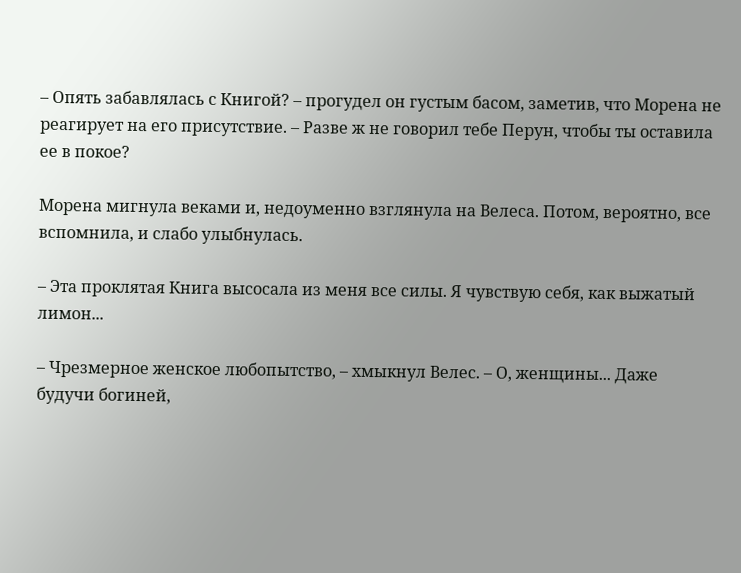– Опять забавлялась с Книгой? – прогудел он густым басом, заметив, что Морена не реагирует на его присутствие. – Разве ж не говорил тебе Перун, чтобы ты оставила ее в покое?

Морена мигнула веками и, недоуменно взглянула на Велеса. Потом, вероятно, все вспомнила, и слабо улыбнулась.

– Эта проклятая Книга высосала из меня все силы. Я чувствую себя, как выжатый лимон...

– Чрезмерное женское любопытство, – хмыкнул Велес. – О, женщины... Даже будучи богиней,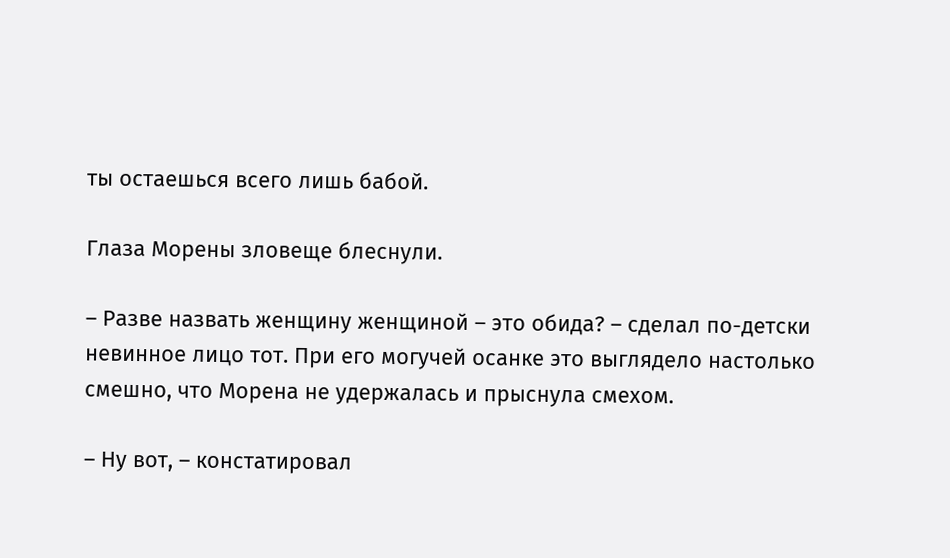ты остаешься всего лишь бабой.

Глаза Морены зловеще блеснули.

– Разве назвать женщину женщиной – это обида? – сделал по-детски невинное лицо тот. При его могучей осанке это выглядело настолько смешно, что Морена не удержалась и прыснула смехом.

– Ну вот, – констатировал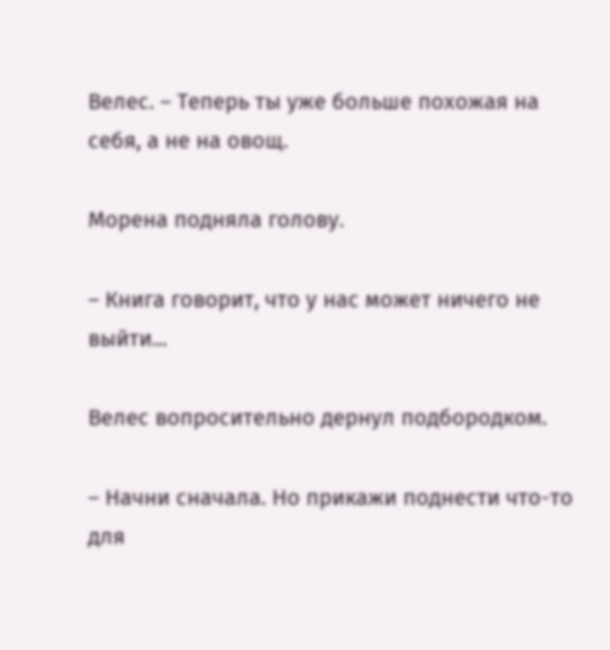Велес. – Теперь ты уже больше похожая на себя, а не на овощ.

Морена подняла голову.

– Книга говорит, что у нас может ничего не выйти...

Велес вопросительно дернул подбородком.

– Начни сначала. Но прикажи поднести что-то для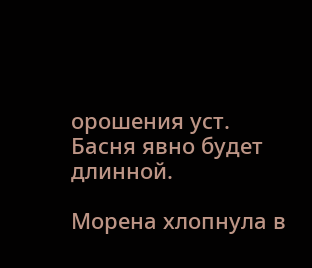орошения уст. Басня явно будет длинной.

Морена хлопнула в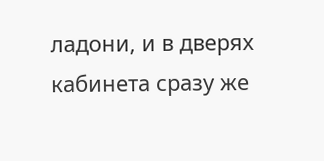ладони, и в дверях кабинета сразу же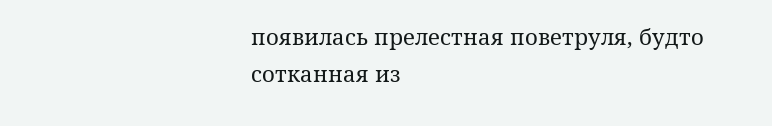появилась прелестная поветруля, будто сотканная из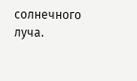солнечного луча.